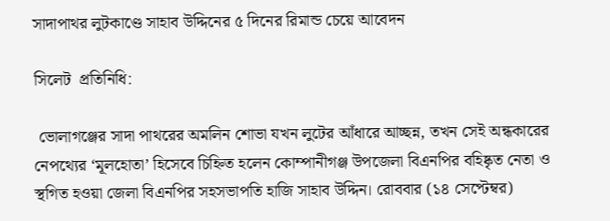সাদাপাথর লুটকাণ্ডে সাহাব উদ্দিনের ৫ দিনের রিমান্ড চেয়ে আবেদন

সিলেট  প্রতিনিধি:

 ভোলাগঞ্জের সাদা পাথরের অমলিন শোভা যখন লুটের আঁধারে আচ্ছন্ন, তখন সেই অন্ধকারের নেপথ্যের ‘মূলহোতা’ হিসেবে চিহ্নিত হলেন কোম্পানীগঞ্জ উপজেলা বিএনপির বহিষ্কৃত নেতা ও স্থগিত হওয়া জেলা বিএনপির সহসভাপতি হাজি সাহাব উদ্দিন। রোববার (১৪ সেপ্টেম্বর)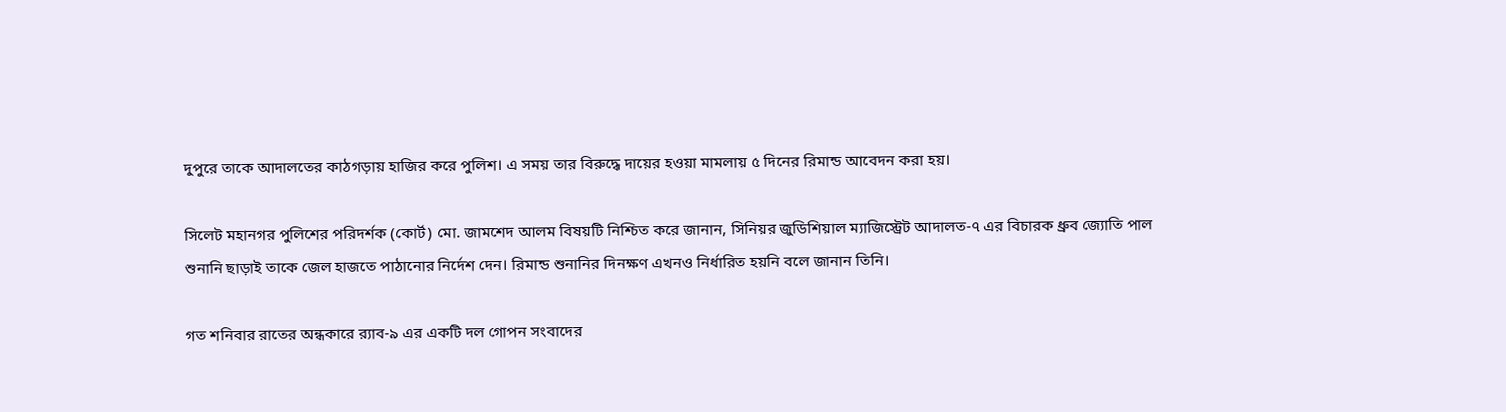দুপুরে তাকে আদালতের কাঠগড়ায় হাজির করে পুলিশ। এ সময় তার বিরুদ্ধে দায়ের হওয়া মামলায় ৫ দিনের রিমান্ড আবেদন করা হয়।

সিলেট মহানগর পুলিশের পরিদর্শক (কোর্ট) মো. জামশেদ আলম বিষয়টি নিশ্চিত করে জানান, সিনিয়র জুডিশিয়াল ম্যাজিস্ট্রেট আদালত-৭ এর বিচারক ধ্রুব জ্যোতি পাল শুনানি ছাড়াই তাকে জেল হাজতে পাঠানোর নির্দেশ দেন। রিমান্ড শুনানির দিনক্ষণ এখনও নির্ধারিত হয়নি বলে জানান তিনি।

গত শনিবার রাতের অন্ধকারে র‌্যাব-৯ এর একটি দল গোপন সংবাদের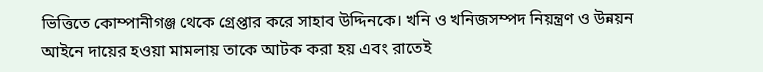ভিত্তিতে কোম্পানীগঞ্জ থেকে গ্রেপ্তার করে সাহাব উদ্দিনকে। খনি ও খনিজসম্পদ নিয়ন্ত্রণ ও উন্নয়ন আইনে দায়ের হওয়া মামলায় তাকে আটক করা হয় এবং রাতেই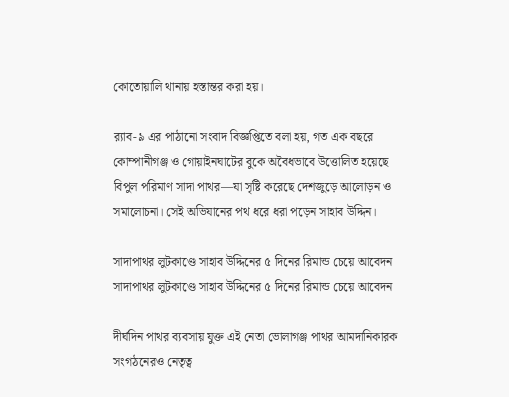কোতোয়ালি থানায় হস্তান্তর করা হয়।

র‌্যাব-৯ এর পাঠানো সংবাদ বিজ্ঞপ্তিতে বলা হয়, গত এক বছরে কোম্পানীগঞ্জ ও গোয়াইনঘাটের বুকে অবৈধভাবে উত্তোলিত হয়েছে বিপুল পরিমাণ সাদা পাথর—যা সৃষ্টি করেছে দেশজুড়ে আলোড়ন ও সমালোচনা। সেই অভিযানের পথ ধরে ধরা পড়েন সাহাব উদ্দিন।

সাদাপাথর লুটকাণ্ডে সাহাব উদ্দিনের ৫ দিনের রিমান্ড চেয়ে আবেদন
সাদাপাথর লুটকাণ্ডে সাহাব উদ্দিনের ৫ দিনের রিমান্ড চেয়ে আবেদন

দীর্ঘদিন পাথর ব্যবসায় যুক্ত এই নেতা ভোলাগঞ্জ পাথর আমদানিকারক সংগঠনেরও নেতৃত্ব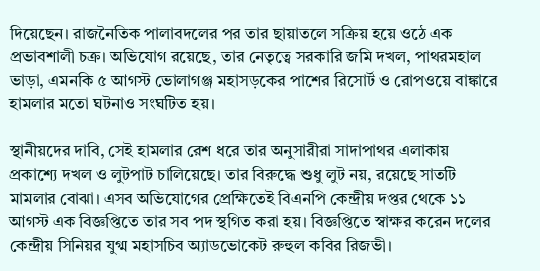দিয়েছেন। রাজনৈতিক পালাবদলের পর তার ছায়াতলে সক্রিয় হয়ে ওঠে এক প্রভাবশালী চক্র। অভিযোগ রয়েছে, তার নেতৃত্বে সরকারি জমি দখল, পাথরমহাল ভাড়া, এমনকি ৫ আগস্ট ভোলাগঞ্জ মহাসড়কের পাশের রিসোর্ট ও রোপওয়ে বাঙ্কারে হামলার মতো ঘটনাও সংঘটিত হয়।

স্থানীয়দের দাবি, সেই হামলার রেশ ধরে তার অনুসারীরা সাদাপাথর এলাকায় প্রকাশ্যে দখল ও লুটপাট চালিয়েছে। তার বিরুদ্ধে শুধু লুট নয়, রয়েছে সাতটি মামলার বোঝা। এসব অভিযোগের প্রেক্ষিতেই বিএনপি কেন্দ্রীয় দপ্তর থেকে ১১ আগস্ট এক বিজ্ঞপ্তিতে তার সব পদ স্থগিত করা হয়। বিজ্ঞপ্তিতে স্বাক্ষর করেন দলের কেন্দ্রীয় সিনিয়র যুগ্ম মহাসচিব অ্যাডভোকেট রুহুল কবির রিজভী।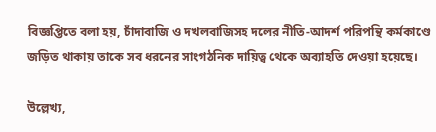বিজ্ঞপ্তিতে বলা হয়, চাঁদাবাজি ও দখলবাজিসহ দলের নীতি-আদর্শ পরিপন্থি কর্মকাণ্ডে জড়িত থাকায় তাকে সব ধরনের সাংগঠনিক দায়িত্ব থেকে অব্যাহতি দেওয়া হয়েছে।

উল্লেখ্য,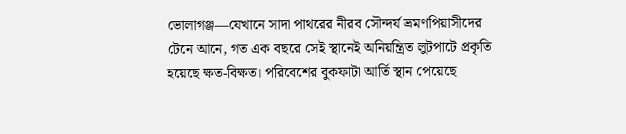ভোলাগঞ্জ—যেখানে সাদা পাথরের নীরব সৌন্দর্য ভ্রমণপিয়াসীদের টেনে আনে, গত এক বছরে সেই স্থানেই অনিয়ন্ত্রিত লুটপাটে প্রকৃতি হয়েছে ক্ষত-বিক্ষত। পরিবেশের বুকফাটা আর্তি স্থান পেয়েছে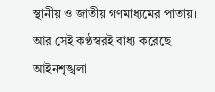স্থানীয় ও জাতীয় গণমাধ্যমের পাতায়। আর সেই কণ্ঠস্বরই বাধ্য করেছে আইনশৃঙ্খলা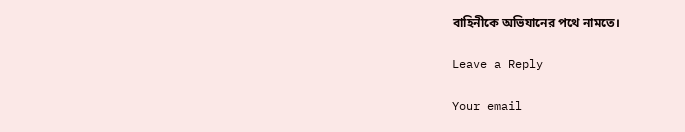বাহিনীকে অভিযানের পথে নামতে।

Leave a Reply

Your email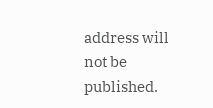address will not be published.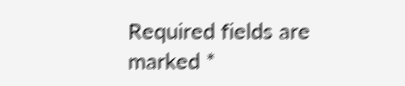Required fields are marked *